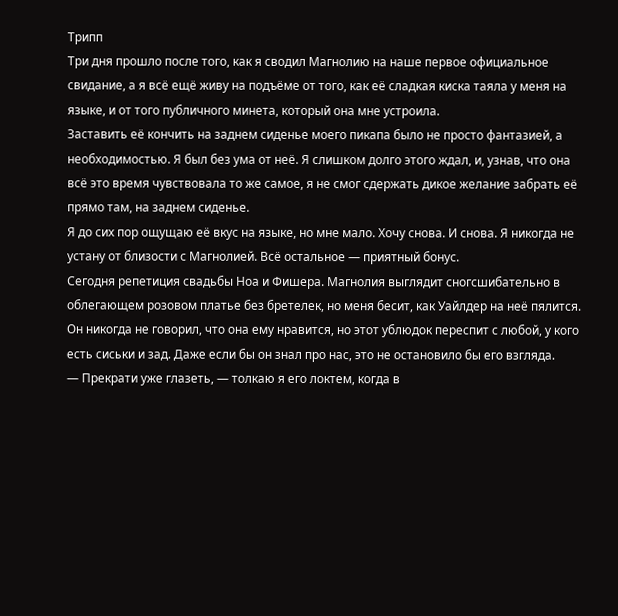Трипп
Три дня прошло после того, как я сводил Магнолию на наше первое официальное свидание, а я всё ещё живу на подъёме от того, как её сладкая киска таяла у меня на языке, и от того публичного минета, который она мне устроила.
Заставить её кончить на заднем сиденье моего пикапа было не просто фантазией, а необходимостью. Я был без ума от неё. Я слишком долго этого ждал, и, узнав, что она всё это время чувствовала то же самое, я не смог сдержать дикое желание забрать её прямо там, на заднем сиденье.
Я до сих пор ощущаю её вкус на языке, но мне мало. Хочу снова. И снова. Я никогда не устану от близости с Магнолией. Всё остальное — приятный бонус.
Сегодня репетиция свадьбы Ноа и Фишера. Магнолия выглядит сногсшибательно в облегающем розовом платье без бретелек, но меня бесит, как Уайлдер на неё пялится. Он никогда не говорил, что она ему нравится, но этот ублюдок переспит с любой, у кого есть сиськи и зад. Даже если бы он знал про нас, это не остановило бы его взгляда.
— Прекрати уже глазеть, — толкаю я его локтем, когда в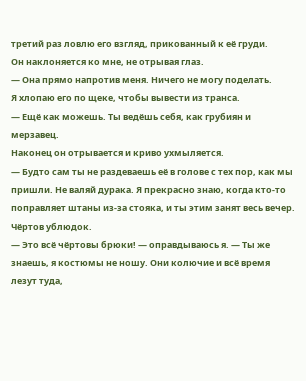третий раз ловлю его взгляд, прикованный к её груди.
Он наклоняется ко мне, не отрывая глаз.
— Она прямо напротив меня. Ничего не могу поделать.
Я хлопаю его по щеке, чтобы вывести из транса.
— Ещё как можешь. Ты ведёшь себя, как грубиян и мерзавец.
Наконец он отрывается и криво ухмыляется.
— Будто сам ты не раздеваешь её в голове с тех пор, как мы пришли. Не валяй дурака. Я прекрасно знаю, когда кто-то поправляет штаны из-за стояка, и ты этим занят весь вечер.
Чёртов ублюдок.
— Это всё чёртовы брюки! — оправдываюсь я. — Ты же знаешь, я костюмы не ношу. Они колючие и всё время лезут туда,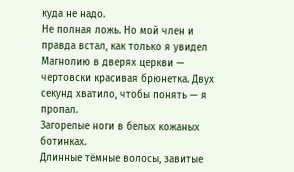куда не надо.
Не полная ложь. Но мой член и правда встал, как только я увидел Магнолию в дверях церкви — чертовски красивая брюнетка. Двух секунд хватило, чтобы понять — я пропал.
Загорелые ноги в белых кожаных ботинках.
Длинные тёмные волосы, завитые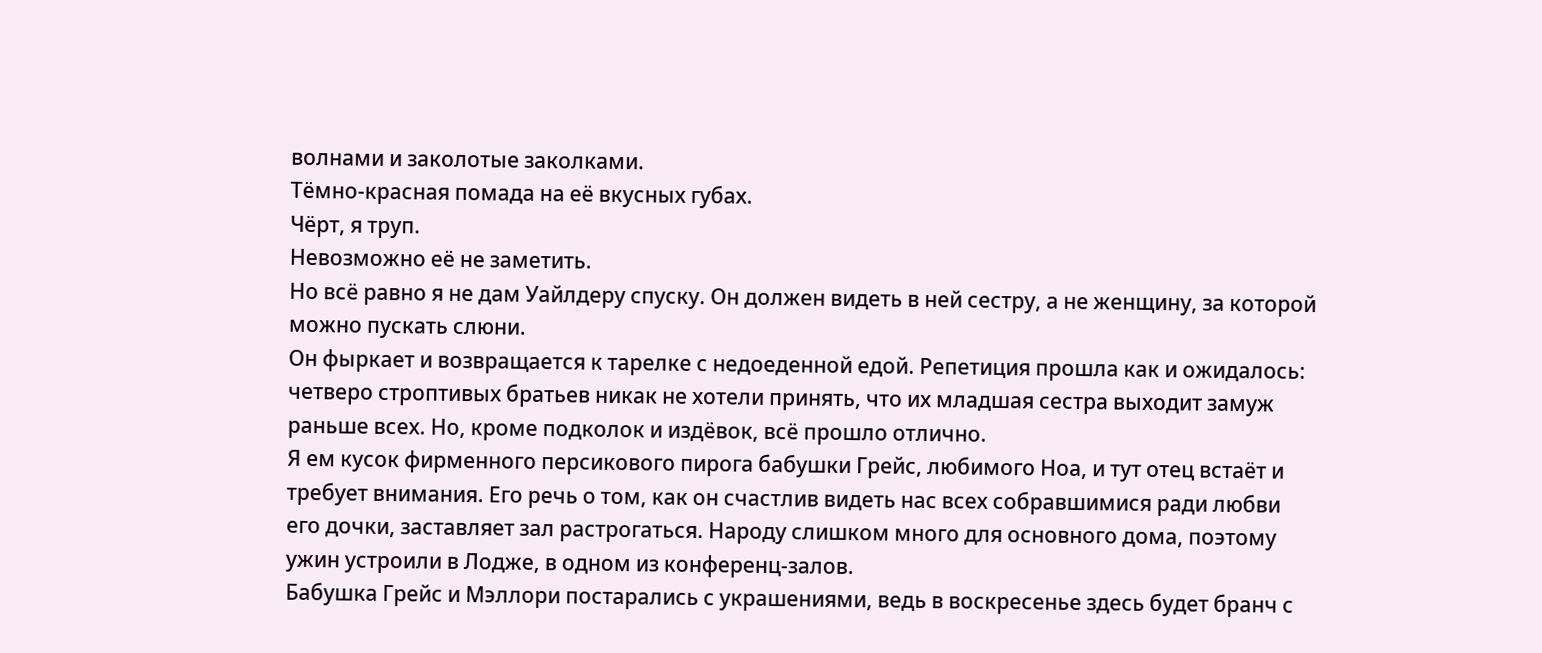волнами и заколотые заколками.
Тёмно-красная помада на её вкусных губах.
Чёрт, я труп.
Невозможно её не заметить.
Но всё равно я не дам Уайлдеру спуску. Он должен видеть в ней сестру, а не женщину, за которой можно пускать слюни.
Он фыркает и возвращается к тарелке с недоеденной едой. Репетиция прошла как и ожидалось: четверо строптивых братьев никак не хотели принять, что их младшая сестра выходит замуж раньше всех. Но, кроме подколок и издёвок, всё прошло отлично.
Я ем кусок фирменного персикового пирога бабушки Грейс, любимого Ноа, и тут отец встаёт и требует внимания. Его речь о том, как он счастлив видеть нас всех собравшимися ради любви его дочки, заставляет зал растрогаться. Народу слишком много для основного дома, поэтому ужин устроили в Лодже, в одном из конференц-залов.
Бабушка Грейс и Мэллори постарались с украшениями, ведь в воскресенье здесь будет бранч с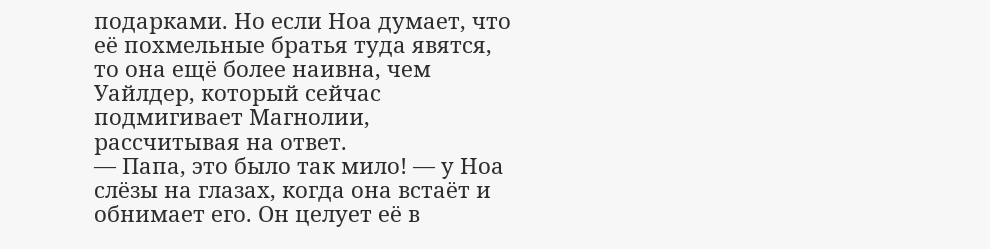подарками. Но если Ноа думает, что её похмельные братья туда явятся, то она ещё более наивна, чем Уайлдер, который сейчас подмигивает Магнолии, рассчитывая на ответ.
— Папа, это было так мило! — у Ноа слёзы на глазах, когда она встаёт и обнимает его. Он целует её в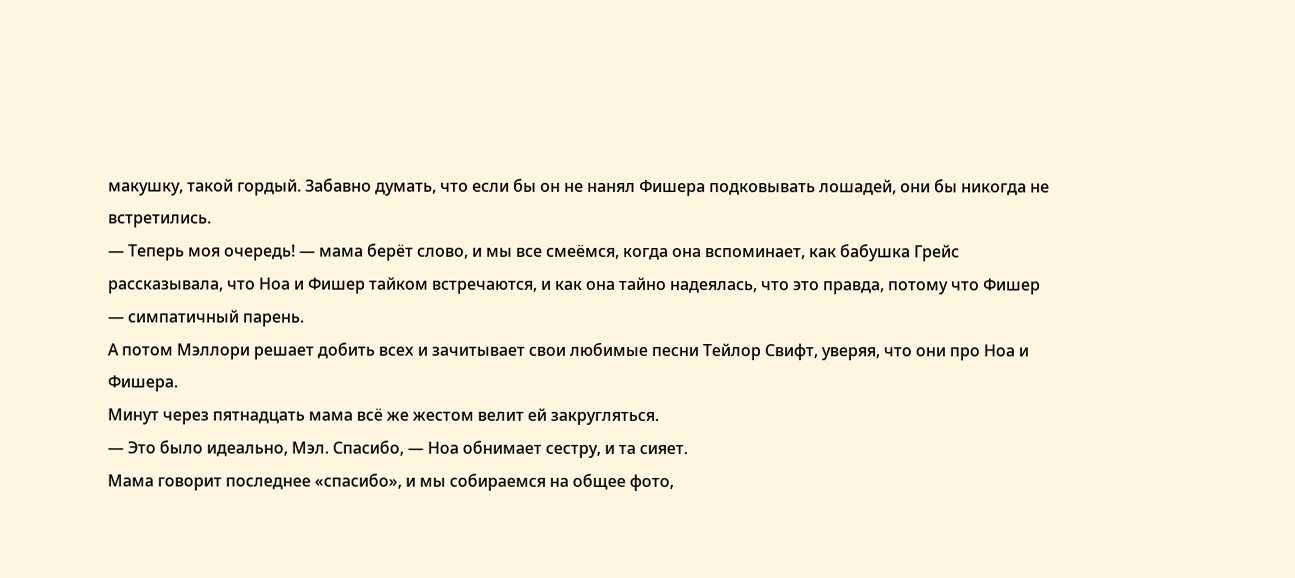макушку, такой гордый. Забавно думать, что если бы он не нанял Фишера подковывать лошадей, они бы никогда не встретились.
— Теперь моя очередь! — мама берёт слово, и мы все смеёмся, когда она вспоминает, как бабушка Грейс рассказывала, что Ноа и Фишер тайком встречаются, и как она тайно надеялась, что это правда, потому что Фишер — симпатичный парень.
А потом Мэллори решает добить всех и зачитывает свои любимые песни Тейлор Свифт, уверяя, что они про Ноа и Фишера.
Минут через пятнадцать мама всё же жестом велит ей закругляться.
— Это было идеально, Мэл. Спасибо, — Ноа обнимает сестру, и та сияет.
Мама говорит последнее «спасибо», и мы собираемся на общее фото,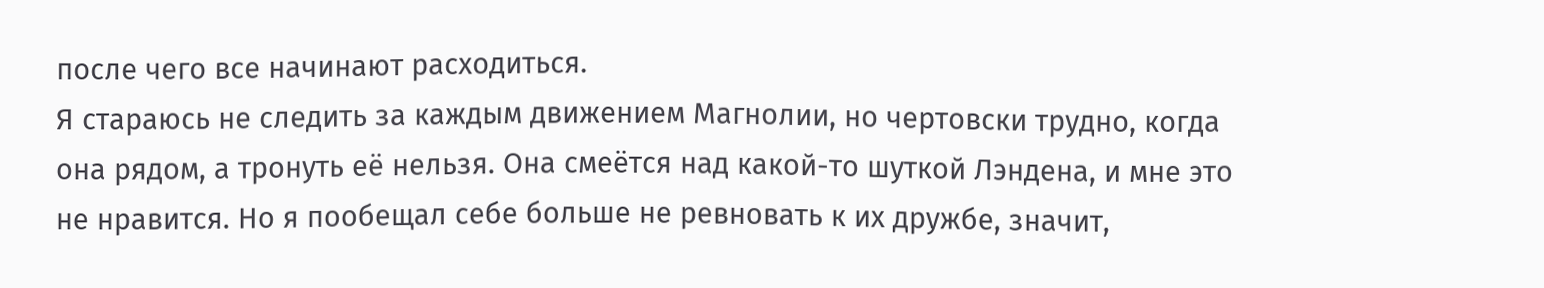после чего все начинают расходиться.
Я стараюсь не следить за каждым движением Магнолии, но чертовски трудно, когда она рядом, а тронуть её нельзя. Она смеётся над какой-то шуткой Лэндена, и мне это не нравится. Но я пообещал себе больше не ревновать к их дружбе, значит,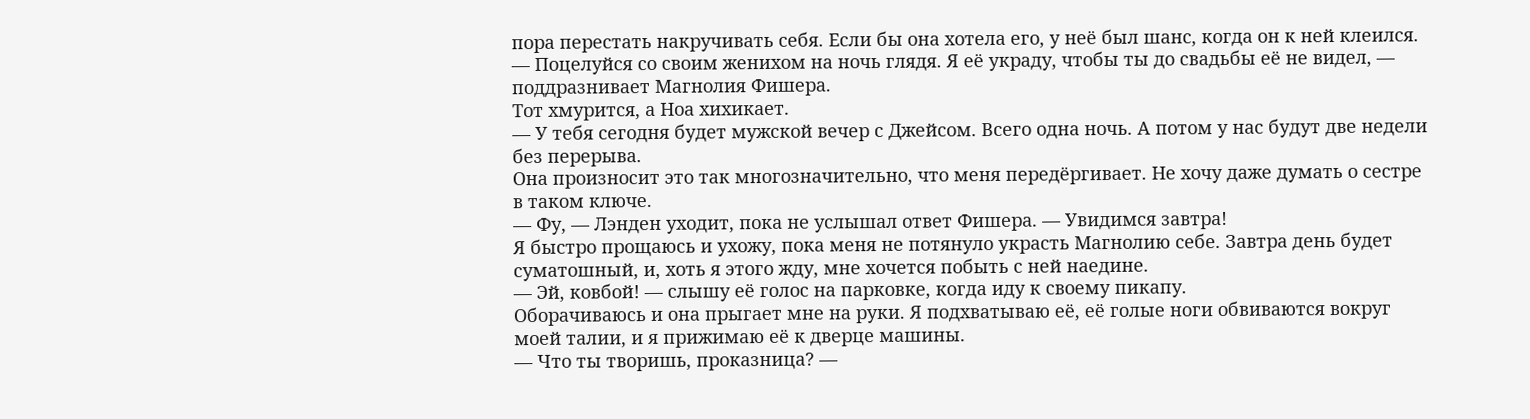пора перестать накручивать себя. Если бы она хотела его, у неё был шанс, когда он к ней клеился.
— Поцелуйся со своим женихом на ночь глядя. Я её украду, чтобы ты до свадьбы её не видел, — поддразнивает Магнолия Фишера.
Тот хмурится, а Ноа хихикает.
— У тебя сегодня будет мужской вечер с Джейсом. Всего одна ночь. А потом у нас будут две недели без перерыва.
Она произносит это так многозначительно, что меня передёргивает. Не хочу даже думать о сестре в таком ключе.
— Фу, — Лэнден уходит, пока не услышал ответ Фишера. — Увидимся завтра!
Я быстро прощаюсь и ухожу, пока меня не потянуло украсть Магнолию себе. Завтра день будет суматошный, и, хоть я этого жду, мне хочется побыть с ней наедине.
— Эй, ковбой! — слышу её голос на парковке, когда иду к своему пикапу.
Оборачиваюсь и она прыгает мне на руки. Я подхватываю её, её голые ноги обвиваются вокруг моей талии, и я прижимаю её к дверце машины.
— Что ты творишь, проказница? —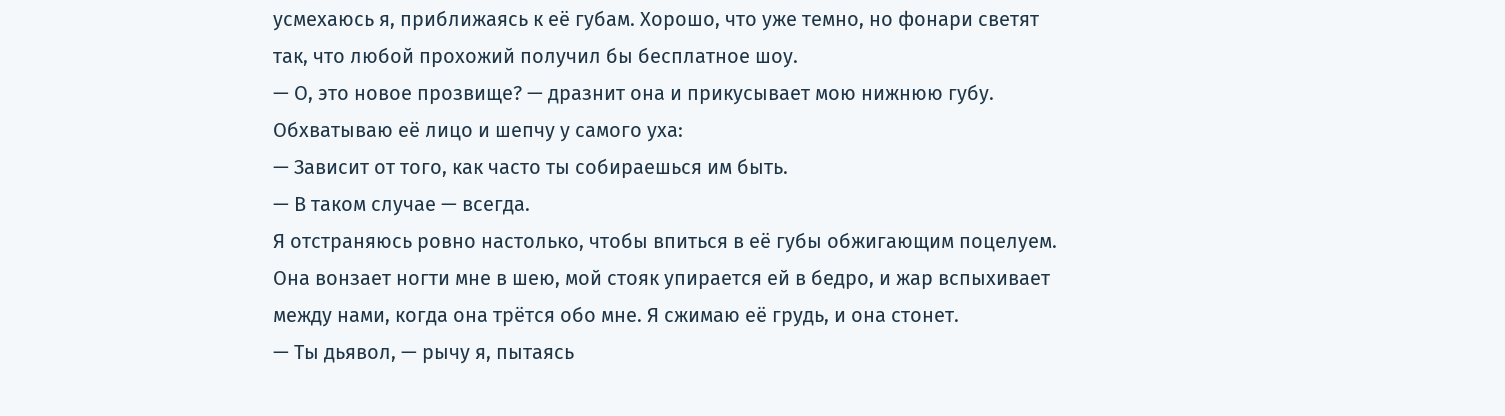усмехаюсь я, приближаясь к её губам. Хорошо, что уже темно, но фонари светят так, что любой прохожий получил бы бесплатное шоу.
— О, это новое прозвище? — дразнит она и прикусывает мою нижнюю губу.
Обхватываю её лицо и шепчу у самого уха:
— Зависит от того, как часто ты собираешься им быть.
— В таком случае — всегда.
Я отстраняюсь ровно настолько, чтобы впиться в её губы обжигающим поцелуем. Она вонзает ногти мне в шею, мой стояк упирается ей в бедро, и жар вспыхивает между нами, когда она трётся обо мне. Я сжимаю её грудь, и она стонет.
— Ты дьявол, — рычу я, пытаясь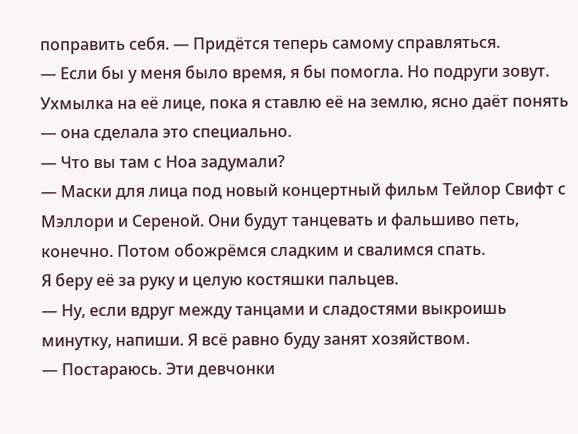поправить себя. — Придётся теперь самому справляться.
— Если бы у меня было время, я бы помогла. Но подруги зовут.
Ухмылка на её лице, пока я ставлю её на землю, ясно даёт понять — она сделала это специально.
— Что вы там с Ноа задумали?
— Маски для лица под новый концертный фильм Тейлор Свифт с Мэллори и Сереной. Они будут танцевать и фальшиво петь, конечно. Потом обожрёмся сладким и свалимся спать.
Я беру её за руку и целую костяшки пальцев.
— Ну, если вдруг между танцами и сладостями выкроишь минутку, напиши. Я всё равно буду занят хозяйством.
— Постараюсь. Эти девчонки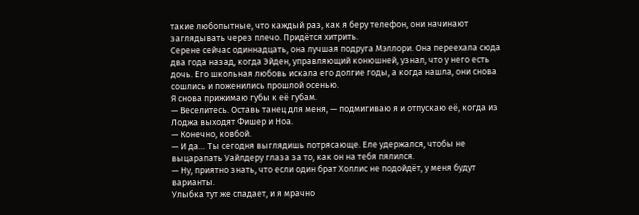такие любопытные, что каждый раз, как я беру телефон, они начинают заглядывать через плечо. Придётся хитрить.
Серене сейчас одиннадцать, она лучшая подруга Мэллори. Она переехала сюда два года назад, когда Эйден, управляющий конюшней, узнал, что у него есть дочь. Его школьная любовь искала его долгие годы, а когда нашла, они снова сошлись и поженились прошлой осенью.
Я снова прижимаю губы к её губам.
— Веселитесь. Оставь танец для меня, — подмигиваю я и отпускаю её, когда из Лоджа выходят Фишер и Ноа.
— Конечно, ковбой.
— И да… Ты сегодня выглядишь потрясающе. Еле удержался, чтобы не выцарапать Уайлдеру глаза за то, как он на тебя пялился.
— Ну, приятно знать, что если один брат Холлис не подойдёт, у меня будут варианты.
Улыбка тут же спадает, и я мрачно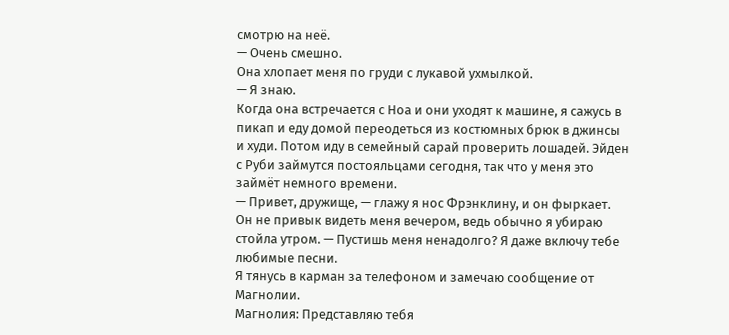смотрю на неё.
— Очень смешно.
Она хлопает меня по груди с лукавой ухмылкой.
— Я знаю.
Когда она встречается с Ноа и они уходят к машине, я сажусь в пикап и еду домой переодеться из костюмных брюк в джинсы и худи. Потом иду в семейный сарай проверить лошадей. Эйден с Руби займутся постояльцами сегодня, так что у меня это займёт немного времени.
— Привет, дружище, — глажу я нос Фрэнклину, и он фыркает. Он не привык видеть меня вечером, ведь обычно я убираю стойла утром. — Пустишь меня ненадолго? Я даже включу тебе любимые песни.
Я тянусь в карман за телефоном и замечаю сообщение от Магнолии.
Магнолия: Представляю тебя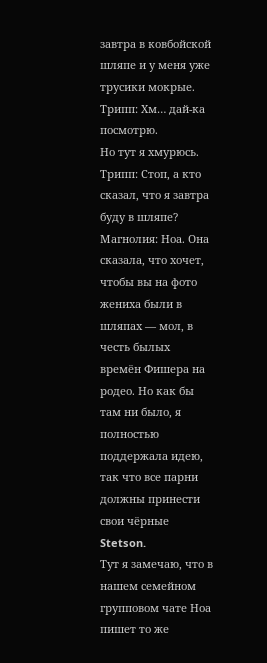завтра в ковбойской шляпе и у меня уже трусики мокрые.
Трипп: Хм… дай-ка посмотрю.
Но тут я хмурюсь.
Трипп: Стоп, а кто сказал, что я завтра буду в шляпе?
Магнолия: Ноа. Она сказала, что хочет, чтобы вы на фото жениха были в шляпах — мол, в честь былых времён Фишера на родео. Но как бы там ни было, я полностью поддержала идею, так что все парни должны принести свои чёрные Stetson.
Тут я замечаю, что в нашем семейном групповом чате Ноа пишет то же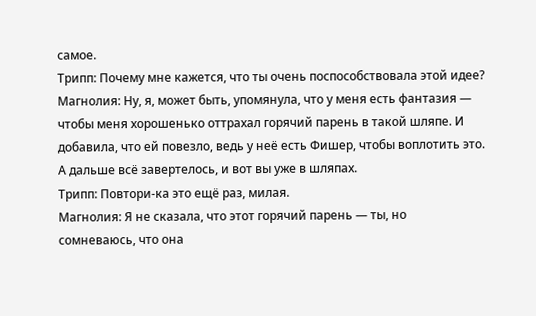самое.
Трипп: Почему мне кажется, что ты очень поспособствовала этой идее?
Магнолия: Ну, я, может быть, упомянула, что у меня есть фантазия — чтобы меня хорошенько оттрахал горячий парень в такой шляпе. И добавила, что ей повезло, ведь у неё есть Фишер, чтобы воплотить это. А дальше всё завертелось, и вот вы уже в шляпах.
Трипп: Повтори-ка это ещё раз, милая.
Магнолия: Я не сказала, что этот горячий парень — ты, но сомневаюсь, что она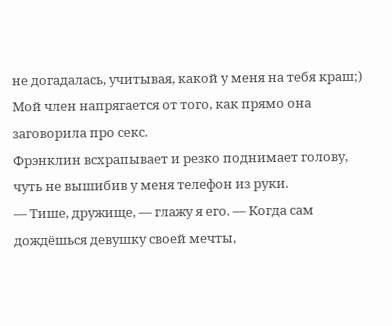не догадалась, учитывая, какой у меня на тебя краш;)
Мой член напрягается от того, как прямо она заговорила про секс.
Фрэнклин всхрапывает и резко поднимает голову, чуть не вышибив у меня телефон из руки.
— Тише, дружище, — глажу я его. — Когда сам дождёшься девушку своей мечты,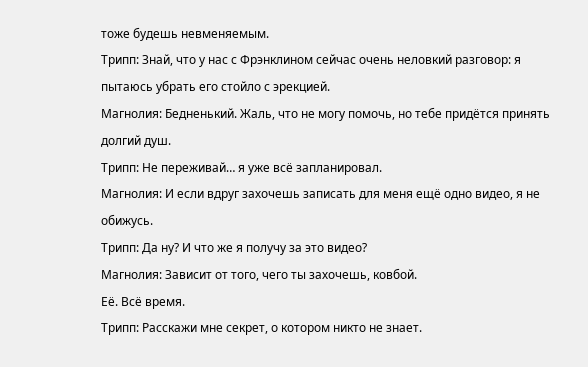тоже будешь невменяемым.
Трипп: Знай, что у нас с Фрэнклином сейчас очень неловкий разговор: я пытаюсь убрать его стойло с эрекцией.
Магнолия: Бедненький. Жаль, что не могу помочь, но тебе придётся принять долгий душ.
Трипп: Не переживай… я уже всё запланировал.
Магнолия: И если вдруг захочешь записать для меня ещё одно видео, я не обижусь.
Трипп: Да ну? И что же я получу за это видео?
Магнолия: Зависит от того, чего ты захочешь, ковбой.
Её. Всё время.
Трипп: Расскажи мне секрет, о котором никто не знает.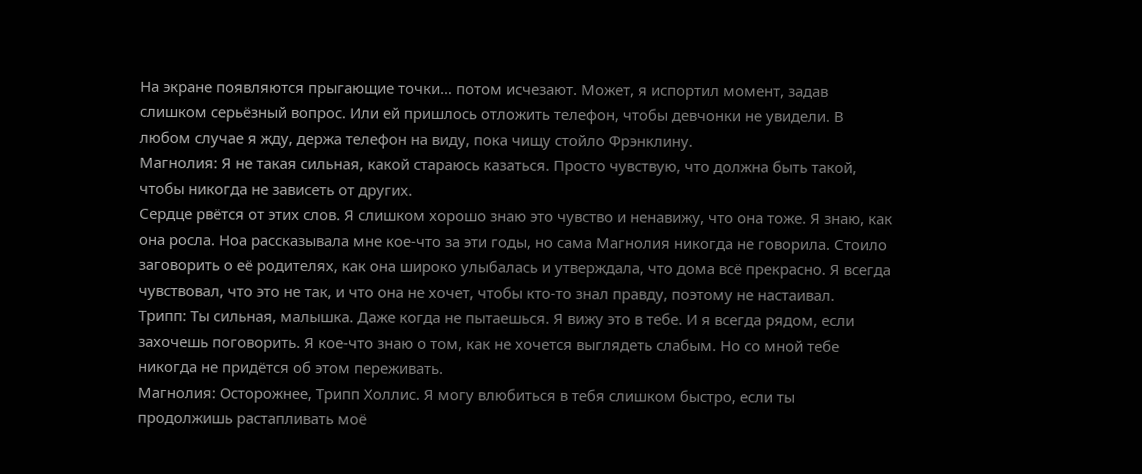На экране появляются прыгающие точки… потом исчезают. Может, я испортил момент, задав слишком серьёзный вопрос. Или ей пришлось отложить телефон, чтобы девчонки не увидели. В любом случае я жду, держа телефон на виду, пока чищу стойло Фрэнклину.
Магнолия: Я не такая сильная, какой стараюсь казаться. Просто чувствую, что должна быть такой, чтобы никогда не зависеть от других.
Сердце рвётся от этих слов. Я слишком хорошо знаю это чувство и ненавижу, что она тоже. Я знаю, как она росла. Ноа рассказывала мне кое-что за эти годы, но сама Магнолия никогда не говорила. Стоило заговорить о её родителях, как она широко улыбалась и утверждала, что дома всё прекрасно. Я всегда чувствовал, что это не так, и что она не хочет, чтобы кто-то знал правду, поэтому не настаивал.
Трипп: Ты сильная, малышка. Даже когда не пытаешься. Я вижу это в тебе. И я всегда рядом, если захочешь поговорить. Я кое-что знаю о том, как не хочется выглядеть слабым. Но со мной тебе никогда не придётся об этом переживать.
Магнолия: Осторожнее, Трипп Холлис. Я могу влюбиться в тебя слишком быстро, если ты продолжишь растапливать моё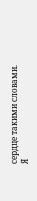сердце такими словами.
Я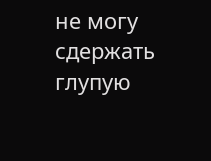не могу сдержать глупую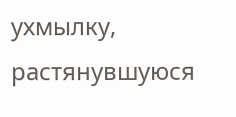ухмылку, растянувшуюся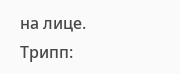на лице.
Трипп: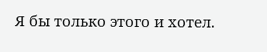Я бы только этого и хотел.